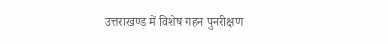उत्तराखण्ड में विशेष गहन पुनरीक्षण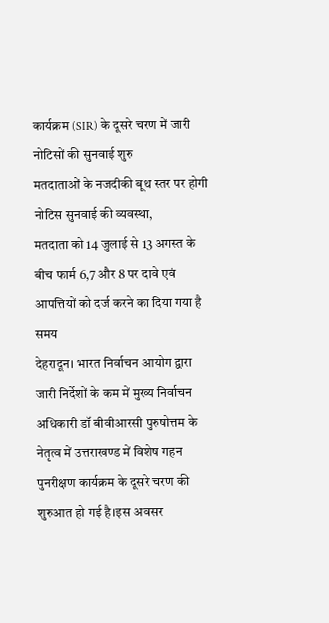कार्यक्रम (SIR) के दूसरे चरण में जारी नोटिसों की सुनवाई शुरु
मतदाताओं के नजदीकी बूथ स्तर पर होगी नोटिस सुनवाई की व्यवस्था,
मतदाता को 14 जुलाई से 13 अगस्त के बीच फार्म 6,7 और 8 पर दावे एवं आपत्तियों को दर्ज करने का दिया गया है समय
देहरादून। भारत निर्वाचन आयोग द्वारा जारी निर्देशों के कम में मुख्य निर्वाचन अधिकारी डॉ बीवीआरसी पुरुषोत्तम के नेतृत्व में उत्तराखण्ड में विशेष गहन पुनरीक्षण कार्यक्रम के दूसरे चरण की शुरुआत हो गई है।इस अवसर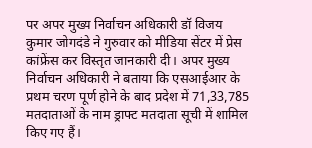पर अपर मुख्य निर्वाचन अधिकारी डॉ विजय कुमार जोगदंडे ने गुरुवार को मीडिया सेंटर में प्रेस कांफ्रेंस कर विस्तृत जानकारी दी। अपर मुख्य निर्वाचन अधिकारी ने बताया कि एसआईआर के प्रथम चरण पूर्ण होने के बाद प्रदेश में 71,33,785 मतदाताओं के नाम ड्राफ्ट मतदाता सूची में शामिल किए गए हैं।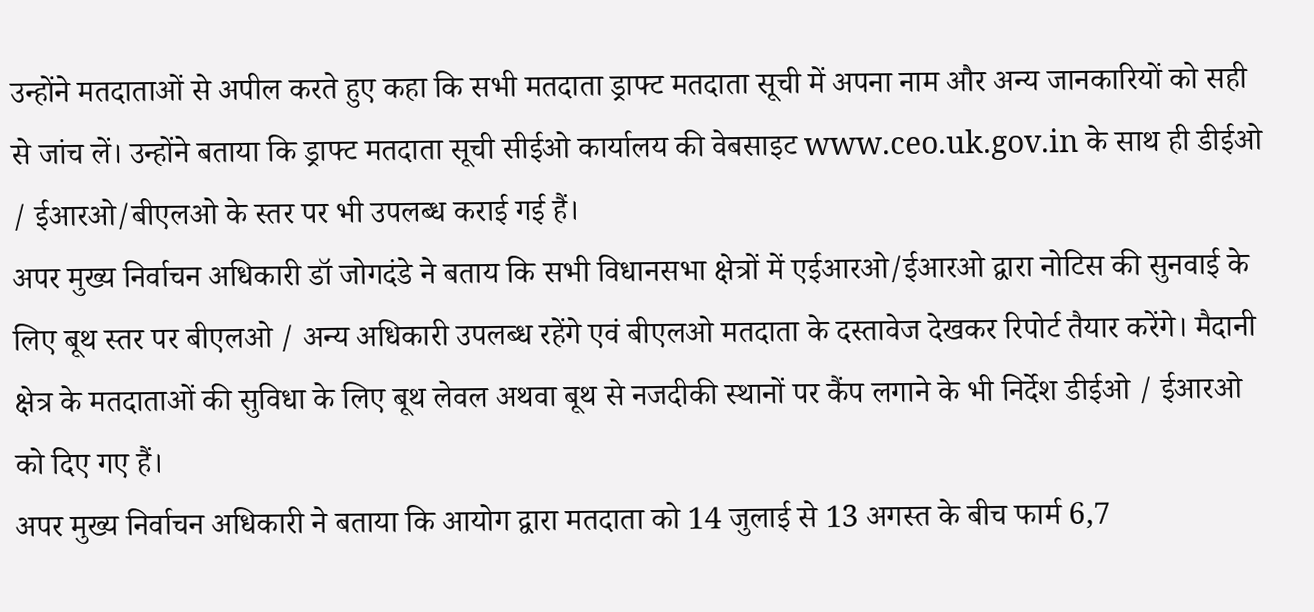उन्होंने मतदाताओं से अपील करते हुए कहा कि सभी मतदाता ड्राफ्ट मतदाता सूची में अपना नाम और अन्य जानकारियों को सही से जांच लें। उन्होंने बताया कि ड्राफ्ट मतदाता सूची सीईओ कार्यालय की वेबसाइट www.ceo.uk.gov.in के साथ ही डीईओ / ईआरओ/बीएलओ के स्तर पर भी उपलब्ध कराई गई हैं।
अपर मुख्य निर्वाचन अधिकारी डॉ जोगदंडे ने बताय कि सभी विधानसभा क्षेत्रों में एईआरओ/ईआरओ द्वारा नोटिस की सुनवाई के लिए बूथ स्तर पर बीएलओ / अन्य अधिकारी उपलब्ध रहेंगे एवं बीएलओ मतदाता के दस्तावेज देखकर रिपोर्ट तैयार करेंगे। मैदानी क्षेत्र के मतदाताओं की सुविधा के लिए बूथ लेवल अथवा बूथ से नजदीकी स्थानों पर कैंप लगाने के भी निर्देश डीईओ / ईआरओ को दिए गए हैं।
अपर मुख्य निर्वाचन अधिकारी ने बताया कि आयोग द्वारा मतदाता को 14 जुलाई से 13 अगस्त के बीच फार्म 6,7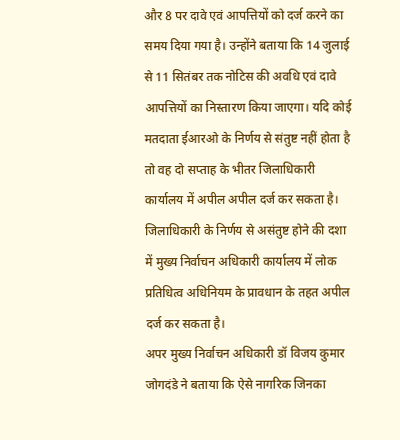और 8 पर दावे एवं आपत्तियों को दर्ज करने का समय दिया गया है। उन्होंने बताया कि 14 जुलाई से 11 सितंबर तक नोटिस की अवधि एवं दावे आपत्तियों का निस्तारण किया जाएगा। यदि कोई मतदाता ईआरओ के निर्णय से संतुष्ट नहीं होता है तो वह दो सप्ताह के भीतर जिलाधिकारी कार्यालय में अपील अपील दर्ज कर सकता है। जिलाधिकारी के निर्णय से असंतुष्ट होने की दशा में मुख्य निर्वाचन अधिकारी कार्यालय में लोक प्रतिधित्व अधिनियम के प्रावधान के तहत अपील दर्ज कर सकता है।
अपर मुख्य निर्वाचन अधिकारी डॉ विजय कुमार जोगदंडे ने बताया कि ऐसे नागरिक जिनका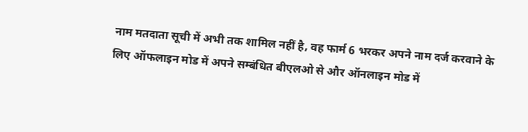नाम मतदाता सूची में अभी तक शामिल नहीं है, वह फार्म 6 भरकर अपने नाम दर्ज करवाने के लिए ऑफलाइन मोड में अपने सम्बंधित बीएलओ से और ऑनलाइन मोड में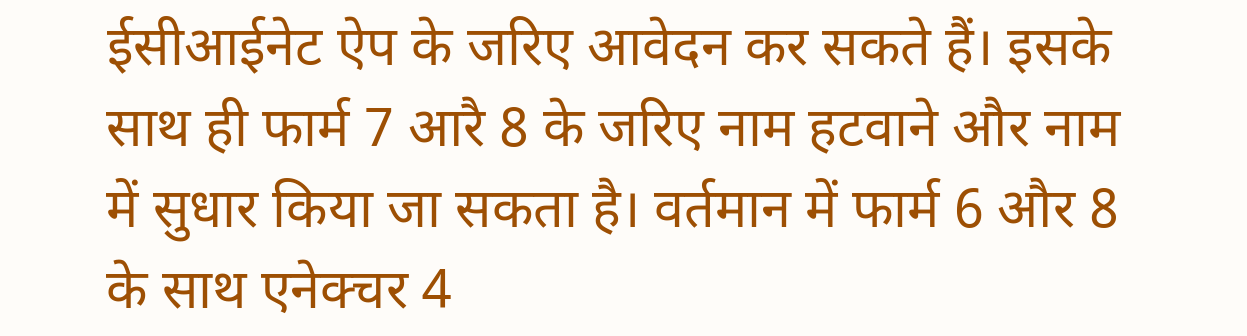ईसीआईनेट ऐप के जरिए आवेदन कर सकते हैं। इसके साथ ही फार्म 7 आरै 8 के जरिए नाम हटवाने और नाम में सुधार किया जा सकता है। वर्तमान में फार्म 6 और 8 के साथ एनेक्चर 4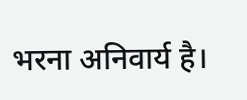भरना अनिवार्य है।